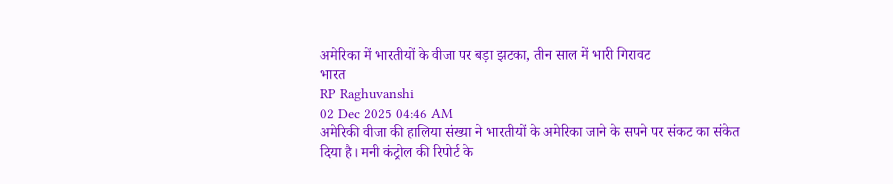अमेरिका में भारतीयों के वीजा पर बड़ा झटका, तीन साल में भारी गिरावट
भारत
RP Raghuvanshi
02 Dec 2025 04:46 AM
अमेरिकी वीजा की हालिया संख्या ने भारतीयों के अमेरिका जाने के सपने पर संकट का संकेत दिया है। मनी कंट्रोल की रिपोर्ट के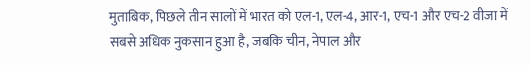मुताबिक, पिछले तीन सालों में भारत को एल-1, एल-4, आर-1, एच-1 और एच-2 वीजा में सबसे अधिक नुकसान हुआ है, जबकि चीन, नेपाल और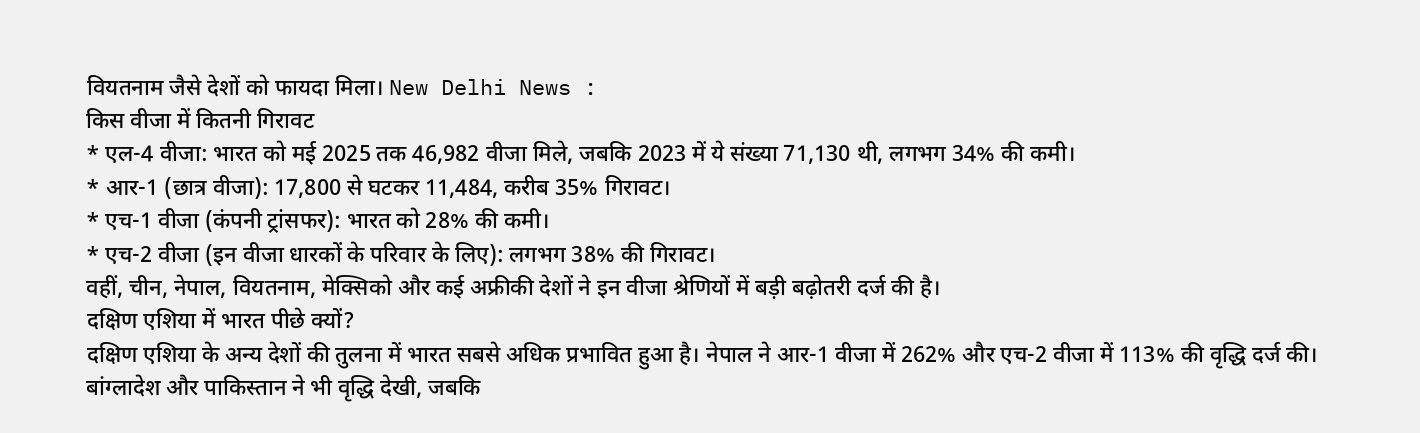वियतनाम जैसे देशों को फायदा मिला। New Delhi News :
किस वीजा में कितनी गिरावट
* एल-4 वीजा: भारत को मई 2025 तक 46,982 वीजा मिले, जबकि 2023 में ये संख्या 71,130 थी, लगभग 34% की कमी।
* आर-1 (छात्र वीजा): 17,800 से घटकर 11,484, करीब 35% गिरावट।
* एच-1 वीजा (कंपनी ट्रांसफर): भारत को 28% की कमी।
* एच-2 वीजा (इन वीजा धारकों के परिवार के लिए): लगभग 38% की गिरावट।
वहीं, चीन, नेपाल, वियतनाम, मेक्सिको और कई अफ्रीकी देशों ने इन वीजा श्रेणियों में बड़ी बढ़ोतरी दर्ज की है।
दक्षिण एशिया में भारत पीछे क्यों?
दक्षिण एशिया के अन्य देशों की तुलना में भारत सबसे अधिक प्रभावित हुआ है। नेपाल ने आर-1 वीजा में 262% और एच-2 वीजा में 113% की वृद्धि दर्ज की। बांग्लादेश और पाकिस्तान ने भी वृद्धि देखी, जबकि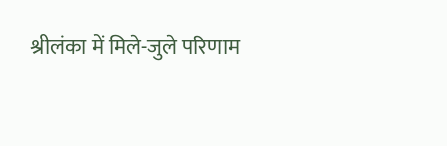श्रीलंका में मिले-जुले परिणाम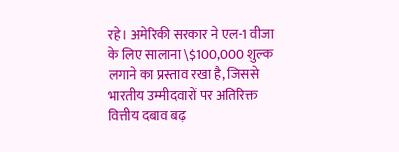रहे। अमेरिकी सरकार ने एल-1 वीजा के लिए सालाना \$100,000 शुल्क लगाने का प्रस्ताव रखा है, जिससे भारतीय उम्मीदवारों पर अतिरिक्त वित्तीय दबाव बढ़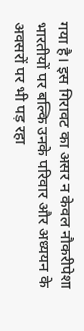गया है। इस गिरावट का असर न केवल नौकरीपेशा भारतीयों पर बल्कि उनके परिवार और अध्ययन के अवसरों पर भी पड़ रहा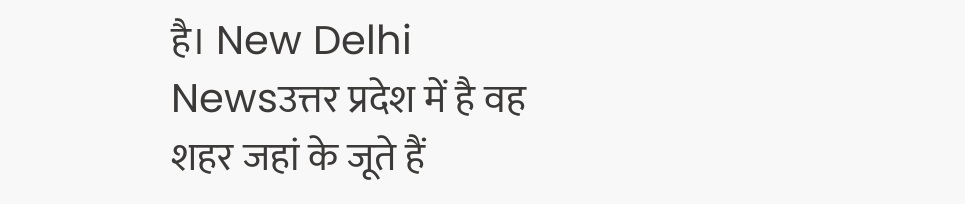है। New Delhi Newsउत्तर प्रदेश में है वह शहर जहां के जूते हैं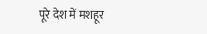पूरे देश में मशहूर